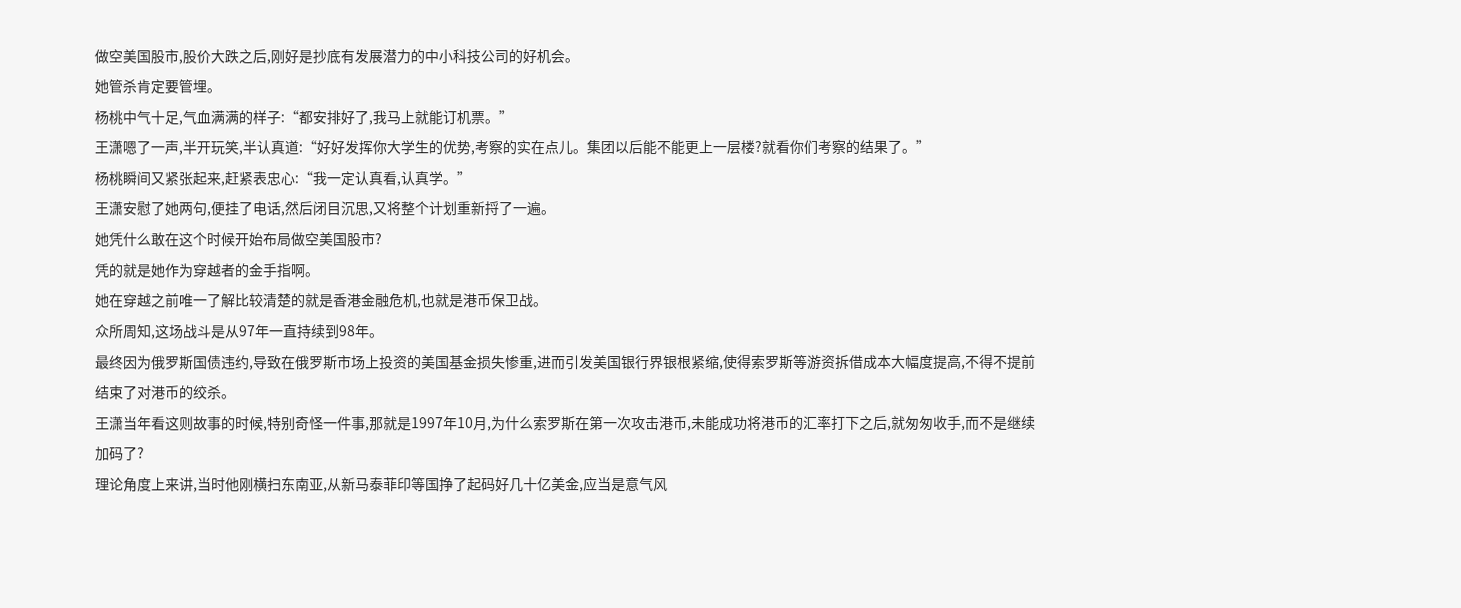做空美国股市,股价大跌之后,刚好是抄底有发展潜力的中小科技公司的好机会。
她管杀肯定要管埋。
杨桃中气十足,气血满满的样子:“都安排好了,我马上就能订机票。”
王潇嗯了一声,半开玩笑,半认真道:“好好发挥你大学生的优势,考察的实在点儿。集团以后能不能更上一层楼?就看你们考察的结果了。”
杨桃瞬间又紧张起来,赶紧表忠心:“我一定认真看,认真学。”
王潇安慰了她两句,便挂了电话,然后闭目沉思,又将整个计划重新捋了一遍。
她凭什么敢在这个时候开始布局做空美国股市?
凭的就是她作为穿越者的金手指啊。
她在穿越之前唯一了解比较清楚的就是香港金融危机,也就是港币保卫战。
众所周知,这场战斗是从97年一直持续到98年。
最终因为俄罗斯国债违约,导致在俄罗斯市场上投资的美国基金损失惨重,进而引发美国银行界银根紧缩,使得索罗斯等游资拆借成本大幅度提高,不得不提前结束了对港币的绞杀。
王潇当年看这则故事的时候,特别奇怪一件事,那就是1997年10月,为什么索罗斯在第一次攻击港币,未能成功将港币的汇率打下之后,就匆匆收手,而不是继续加码了?
理论角度上来讲,当时他刚横扫东南亚,从新马泰菲印等国挣了起码好几十亿美金,应当是意气风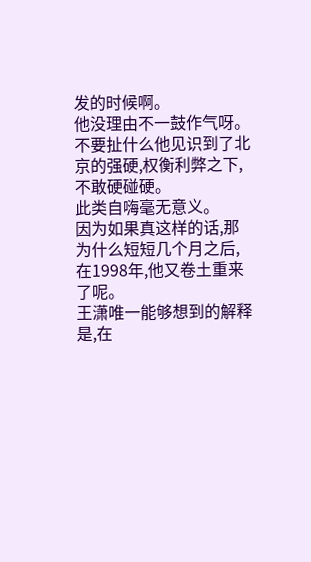发的时候啊。
他没理由不一鼓作气呀。
不要扯什么他见识到了北京的强硬,权衡利弊之下,不敢硬碰硬。
此类自嗨毫无意义。
因为如果真这样的话,那为什么短短几个月之后,在1998年,他又卷土重来了呢。
王潇唯一能够想到的解释是,在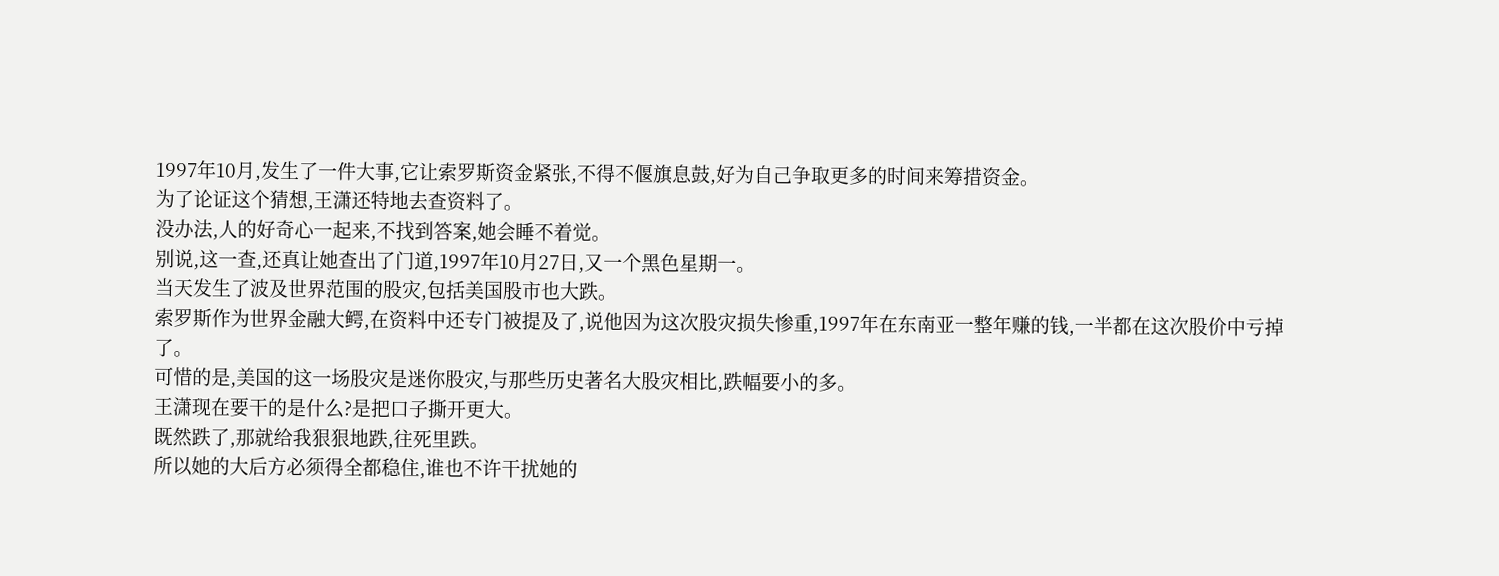1997年10月,发生了一件大事,它让索罗斯资金紧张,不得不偃旗息鼓,好为自己争取更多的时间来筹措资金。
为了论证这个猜想,王潇还特地去查资料了。
没办法,人的好奇心一起来,不找到答案,她会睡不着觉。
别说,这一查,还真让她查出了门道,1997年10月27日,又一个黑色星期一。
当天发生了波及世界范围的股灾,包括美国股市也大跌。
索罗斯作为世界金融大鳄,在资料中还专门被提及了,说他因为这次股灾损失惨重,1997年在东南亚一整年赚的钱,一半都在这次股价中亏掉了。
可惜的是,美国的这一场股灾是迷你股灾,与那些历史著名大股灾相比,跌幅要小的多。
王潇现在要干的是什么?是把口子撕开更大。
既然跌了,那就给我狠狠地跌,往死里跌。
所以她的大后方必须得全都稳住,谁也不许干扰她的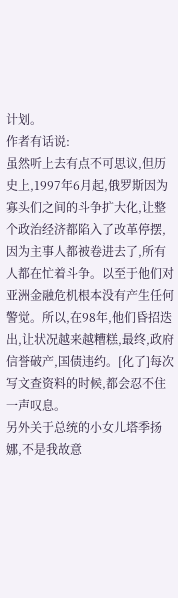计划。
作者有话说:
虽然听上去有点不可思议,但历史上,1997年6月起,俄罗斯因为寡头们之间的斗争扩大化,让整个政治经济都陷入了改革停摆,因为主事人都被卷进去了,所有人都在忙着斗争。以至于他们对亚洲金融危机根本没有产生任何警觉。所以,在98年,他们昏招迭出,让状况越来越糟糕,最终,政府信誉破产,国债违约。[化了]每次写文查资料的时候,都会忍不住一声叹息。
另外关于总统的小女儿塔季扬娜,不是我故意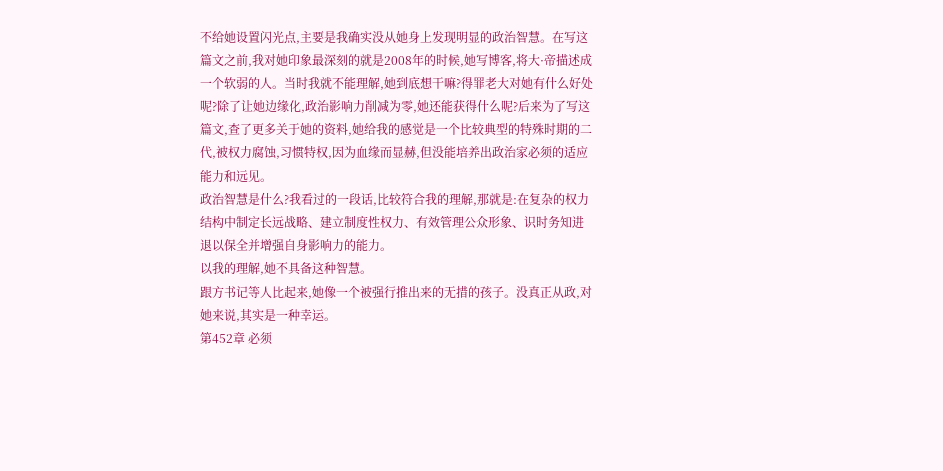不给她设置闪光点,主要是我确实没从她身上发现明显的政治智慧。在写这篇文之前,我对她印象最深刻的就是2008年的时候,她写博客,将大·帝描述成一个软弱的人。当时我就不能理解,她到底想干嘛?得罪老大对她有什么好处呢?除了让她边缘化,政治影响力削减为零,她还能获得什么呢?后来为了写这篇文,查了更多关于她的资料,她给我的感觉是一个比较典型的特殊时期的二代,被权力腐蚀,习惯特权,因为血缘而显赫,但没能培养出政治家必须的适应能力和远见。
政治智慧是什么?我看过的一段话,比较符合我的理解,那就是:在复杂的权力结构中制定长远战略、建立制度性权力、有效管理公众形象、识时务知进退以保全并增强自身影响力的能力。
以我的理解,她不具备这种智慧。
跟方书记等人比起来,她像一个被强行推出来的无措的孩子。没真正从政,对她来说,其实是一种幸运。
第452章 必须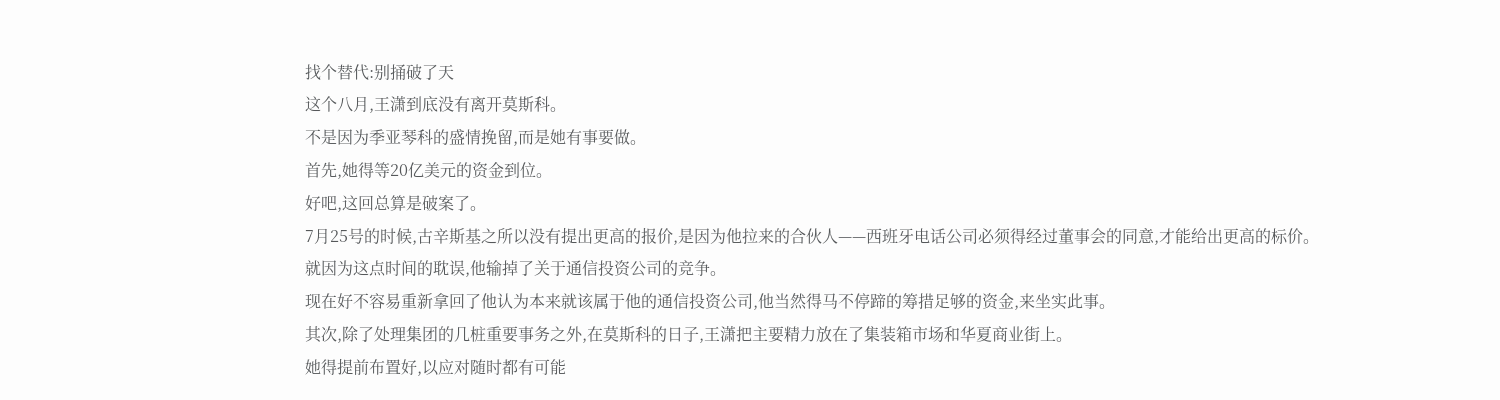找个替代:别捅破了天
这个八月,王潇到底没有离开莫斯科。
不是因为季亚琴科的盛情挽留,而是她有事要做。
首先,她得等20亿美元的资金到位。
好吧,这回总算是破案了。
7月25号的时候,古辛斯基之所以没有提出更高的报价,是因为他拉来的合伙人——西班牙电话公司必须得经过董事会的同意,才能给出更高的标价。
就因为这点时间的耽误,他输掉了关于通信投资公司的竞争。
现在好不容易重新拿回了他认为本来就该属于他的通信投资公司,他当然得马不停蹄的筹措足够的资金,来坐实此事。
其次,除了处理集团的几桩重要事务之外,在莫斯科的日子,王潇把主要精力放在了集装箱市场和华夏商业街上。
她得提前布置好,以应对随时都有可能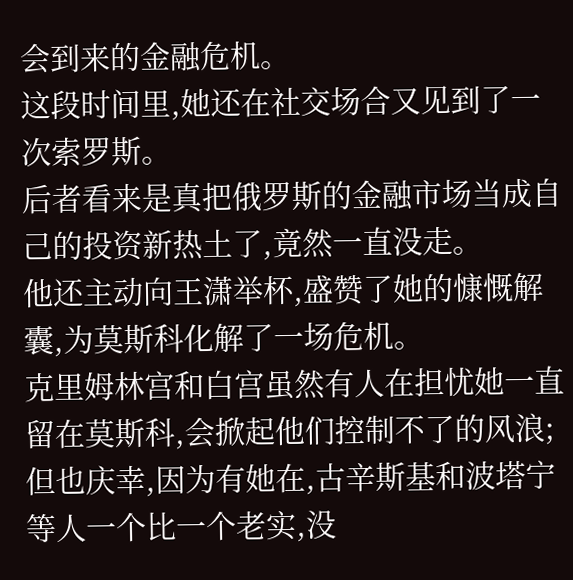会到来的金融危机。
这段时间里,她还在社交场合又见到了一次索罗斯。
后者看来是真把俄罗斯的金融市场当成自己的投资新热土了,竟然一直没走。
他还主动向王潇举杯,盛赞了她的慷慨解囊,为莫斯科化解了一场危机。
克里姆林宫和白宫虽然有人在担忧她一直留在莫斯科,会掀起他们控制不了的风浪;但也庆幸,因为有她在,古辛斯基和波塔宁等人一个比一个老实,没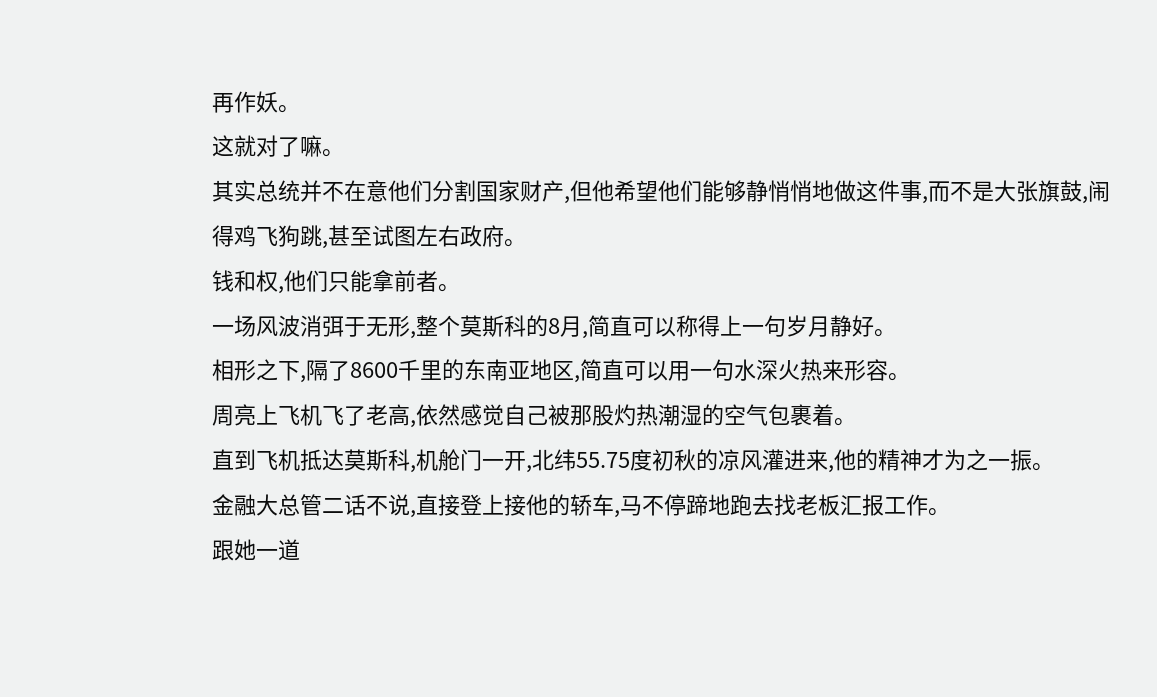再作妖。
这就对了嘛。
其实总统并不在意他们分割国家财产,但他希望他们能够静悄悄地做这件事,而不是大张旗鼓,闹得鸡飞狗跳,甚至试图左右政府。
钱和权,他们只能拿前者。
一场风波消弭于无形,整个莫斯科的8月,简直可以称得上一句岁月静好。
相形之下,隔了8600千里的东南亚地区,简直可以用一句水深火热来形容。
周亮上飞机飞了老高,依然感觉自己被那股灼热潮湿的空气包裹着。
直到飞机抵达莫斯科,机舱门一开,北纬55.75度初秋的凉风灌进来,他的精神才为之一振。
金融大总管二话不说,直接登上接他的轿车,马不停蹄地跑去找老板汇报工作。
跟她一道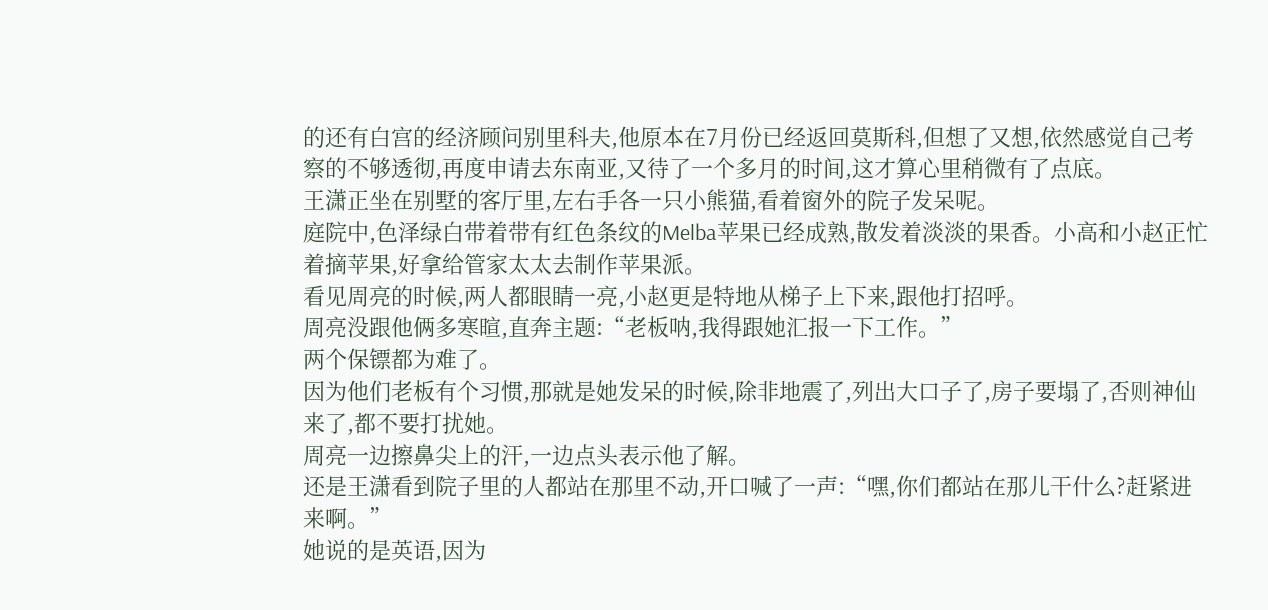的还有白宫的经济顾问别里科夫,他原本在7月份已经返回莫斯科,但想了又想,依然感觉自己考察的不够透彻,再度申请去东南亚,又待了一个多月的时间,这才算心里稍微有了点底。
王潇正坐在别墅的客厅里,左右手各一只小熊猫,看着窗外的院子发呆呢。
庭院中,色泽绿白带着带有红色条纹的Melba苹果已经成熟,散发着淡淡的果香。小高和小赵正忙着摘苹果,好拿给管家太太去制作苹果派。
看见周亮的时候,两人都眼睛一亮,小赵更是特地从梯子上下来,跟他打招呼。
周亮没跟他俩多寒暄,直奔主题:“老板呐,我得跟她汇报一下工作。”
两个保镖都为难了。
因为他们老板有个习惯,那就是她发呆的时候,除非地震了,列出大口子了,房子要塌了,否则神仙来了,都不要打扰她。
周亮一边擦鼻尖上的汗,一边点头表示他了解。
还是王潇看到院子里的人都站在那里不动,开口喊了一声:“嘿,你们都站在那儿干什么?赶紧进来啊。”
她说的是英语,因为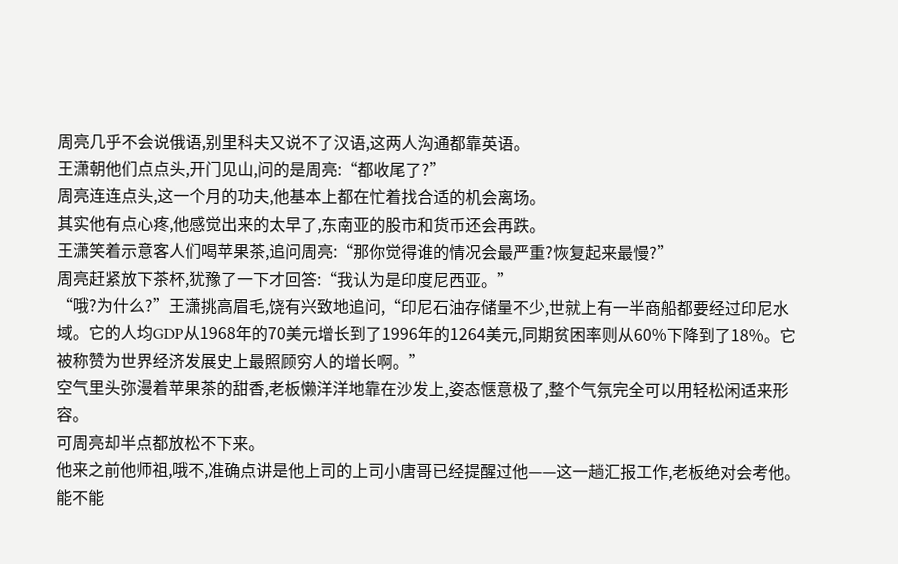周亮几乎不会说俄语,别里科夫又说不了汉语,这两人沟通都靠英语。
王潇朝他们点点头,开门见山,问的是周亮:“都收尾了?”
周亮连连点头,这一个月的功夫,他基本上都在忙着找合适的机会离场。
其实他有点心疼,他感觉出来的太早了,东南亚的股市和货币还会再跌。
王潇笑着示意客人们喝苹果茶,追问周亮:“那你觉得谁的情况会最严重?恢复起来最慢?”
周亮赶紧放下茶杯,犹豫了一下才回答:“我认为是印度尼西亚。”
“哦?为什么?”王潇挑高眉毛,饶有兴致地追问,“印尼石油存储量不少,世就上有一半商船都要经过印尼水域。它的人均GDP从1968年的70美元增长到了1996年的1264美元,同期贫困率则从60%下降到了18%。它被称赞为世界经济发展史上最照顾穷人的增长啊。”
空气里头弥漫着苹果茶的甜香,老板懒洋洋地靠在沙发上,姿态惬意极了,整个气氛完全可以用轻松闲适来形容。
可周亮却半点都放松不下来。
他来之前他师祖,哦不,准确点讲是他上司的上司小唐哥已经提醒过他——这一趟汇报工作,老板绝对会考他。
能不能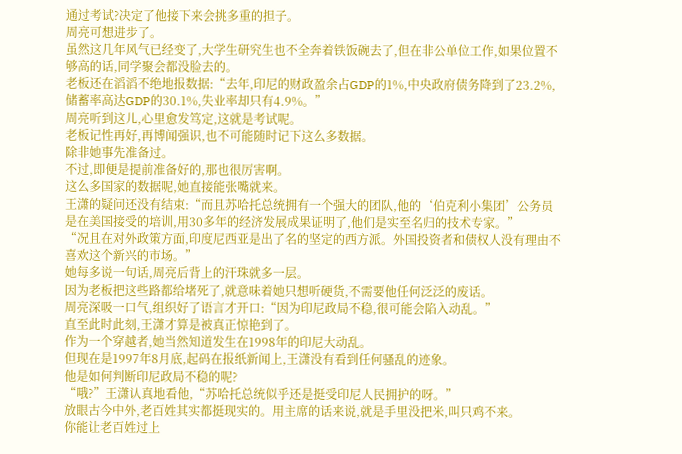通过考试?决定了他接下来会挑多重的担子。
周亮可想进步了。
虽然这几年风气已经变了,大学生研究生也不全奔着铁饭碗去了,但在非公单位工作,如果位置不够高的话,同学聚会都没脸去的。
老板还在滔滔不绝地报数据:“去年,印尼的财政盈余占GDP的1%,中央政府债务降到了23.2%,储蓄率高达GDP的30.1%,失业率却只有4.9%。”
周亮听到这儿,心里愈发笃定,这就是考试呢。
老板记性再好,再博闻强识,也不可能随时记下这么多数据。
除非她事先准备过。
不过,即便是提前准备好的,那也很厉害啊。
这么多国家的数据呢,她直接能张嘴就来。
王潇的疑问还没有结束:“而且苏哈托总统拥有一个强大的团队,他的‘伯克利小集团’公务员是在美国接受的培训,用30多年的经济发展成果证明了,他们是实至名归的技术专家。”
“况且在对外政策方面,印度尼西亚是出了名的坚定的西方派。外国投资者和债权人没有理由不喜欢这个新兴的市场。”
她每多说一句话,周亮后背上的汗珠就多一层。
因为老板把这些路都给堵死了,就意味着她只想听硬货,不需要他任何泛泛的废话。
周亮深吸一口气,组织好了语言才开口:“因为印尼政局不稳,很可能会陷入动乱。”
直至此时此刻,王潇才算是被真正惊艳到了。
作为一个穿越者,她当然知道发生在1998年的印尼大动乱。
但现在是1997年8月底,起码在报纸新闻上,王潇没有看到任何骚乱的迹象。
他是如何判断印尼政局不稳的呢?
“哦?”王潇认真地看他,“苏哈托总统似乎还是挺受印尼人民拥护的呀。”
放眼古今中外,老百姓其实都挺现实的。用主席的话来说,就是手里没把米,叫只鸡不来。
你能让老百姓过上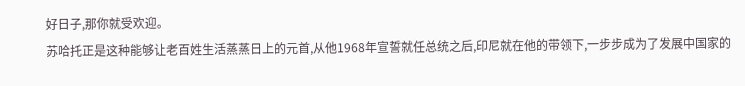好日子,那你就受欢迎。
苏哈托正是这种能够让老百姓生活蒸蒸日上的元首,从他1968年宣誓就任总统之后,印尼就在他的带领下,一步步成为了发展中国家的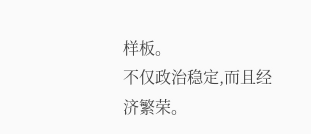样板。
不仅政治稳定,而且经济繁荣。